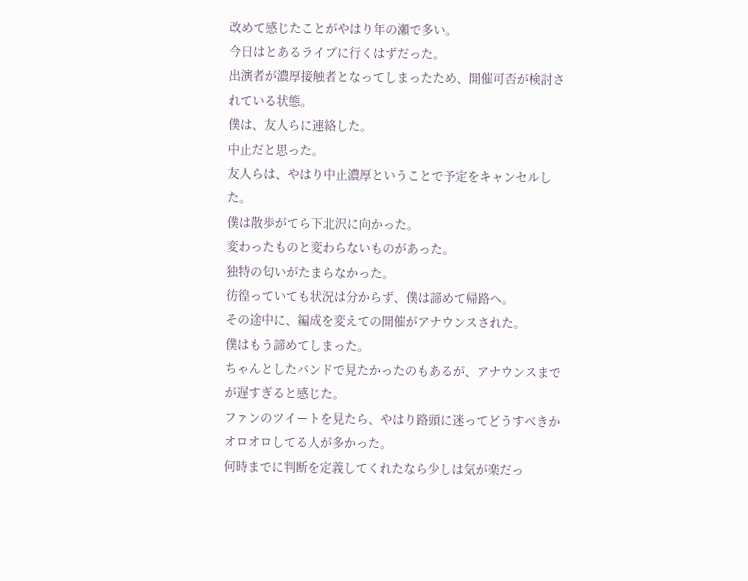改めて感じたことがやはり年の瀬で多い。
今日はとあるライブに行くはずだった。
出演者が濃厚接触者となってしまったため、開催可否が検討されている状態。
僕は、友人らに連絡した。
中止だと思った。
友人らは、やはり中止濃厚ということで予定をキャンセルした。
僕は散歩がてら下北沢に向かった。
変わったものと変わらないものがあった。
独特の匂いがたまらなかった。
彷徨っていても状況は分からず、僕は諦めて帰路へ。
その途中に、編成を変えての開催がアナウンスされた。
僕はもう諦めてしまった。
ちゃんとしたバンドで見たかったのもあるが、アナウンスまでが遅すぎると感じた。
ファンのツイートを見たら、やはり路頭に迷ってどうすべきかオロオロしてる人が多かった。
何時までに判断を定義してくれたなら少しは気が楽だっ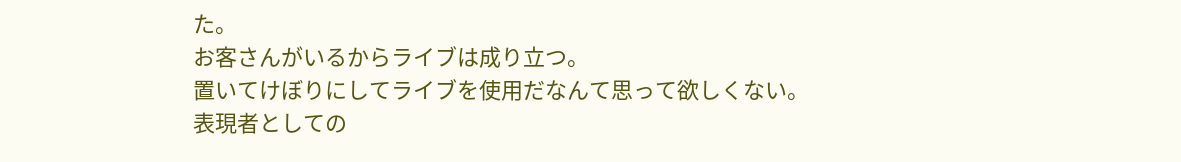た。
お客さんがいるからライブは成り立つ。
置いてけぼりにしてライブを使用だなんて思って欲しくない。
表現者としての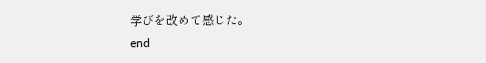学びを改めて感じた。
end